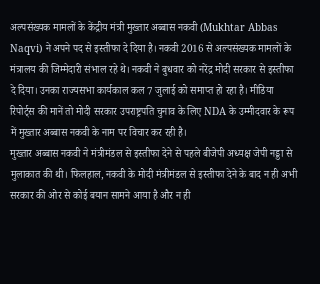अल्पसंख्यक मामलों के केंद्रीय मंत्री मुख्तार अब्बास नकवी (Mukhtar Abbas Naqvi) ने अपने पद से इस्तीफा दे दिया है। नकवी 2016 से अल्पसंख्यक मामलों के मंत्रालय की जिम्मेदारी संभाल रहे थे। नकवी ने बुधवार को नरेंद्र मोदी सरकार से इस्तीफा दे दिया। उनका राज्यसभा कार्यकाल कल 7 जुलाई को समाप्त हो रहा है। मीडिया रिपोर्ट्स की मानें तो मोदी सरकार उपराष्ट्रपति चुनाव के लिए NDA के उम्मीदवार के रूप में मुख्तार अब्बास नकवी के नाम पर विचार कर रही है।
मुख्तार अब्बास नकवी ने मंत्रीमंडल से इस्तीफा देने से पहले बीजेपी अध्यक्ष जेपी नड्डा से मुलाकात की थी। फिलहाल, नकवी के मोदी मंत्रीमंडल से इस्तीफा देने के बाद न ही अभी सरकार की ओर से कोई बयान सामने आया है और न ही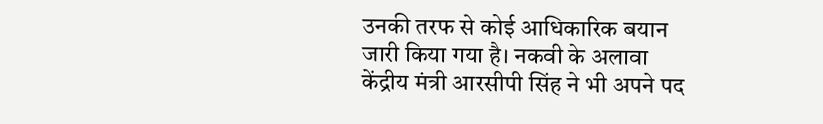उनकी तरफ से कोई आधिकारिक बयान जारी किया गया है। नकवी के अलावा केंद्रीय मंत्री आरसीपी सिंह ने भी अपने पद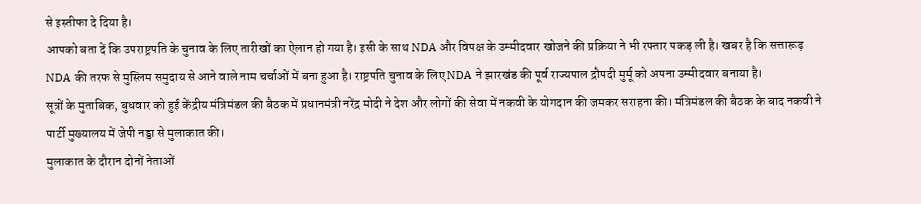से इस्तीफा दे दिया है।
आपको बता दें कि उपराष्ट्रपति के चुनाव के लिए तारीखों का ऐलान हो गया है। इसी के साथ NDA और विपक्ष के उम्मीदवार खोजने की प्रक्रिया ने भी रफ्तार पकड़ ली है। खबर है कि सत्तारूढ़ NDA की तरफ से मुस्लिम समुदाय से आने वाले नाम चर्चाओं में बना हुआ है। राष्ट्रपति चुनाव के लिए NDA ने झारखंड की पूर्व राज्यपाल द्रौपदी मुर्मू को अपना उम्मीदवार बनाया है।
सूत्रों के मुताबिक, बुधवार को हुई केंद्रीय मंत्रिमंडल की बैठक में प्रधानमंत्री नरेंद्र मोदी ने देश और लोगों की सेवा में नकवी के योगदान की जमकर सराहना की। मंत्रिमंडल की बैठक के बाद नकवी ने पार्टी मुख्यालय में जेपी नड्डा से मुलाकात की।
मुलाकात के दौरान दोनों नेताओं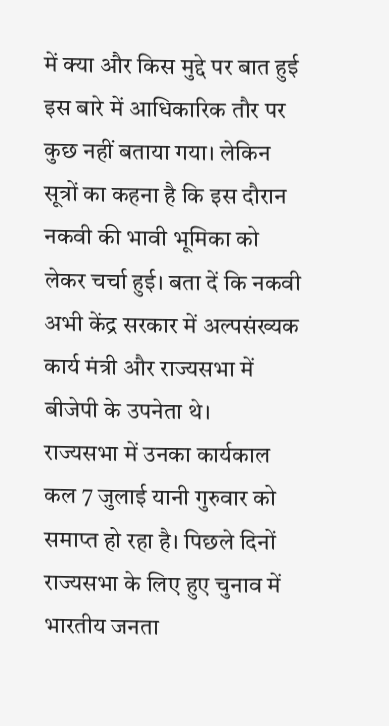में क्या और किस मुद्दे पर बात हुई इस बारे में आधिकारिक तौर पर कुछ नहीं बताया गया। लेकिन सूत्रों का कहना है कि इस दौरान नकवी की भावी भूमिका को लेकर चर्चा हुई। बता दें कि नकवी अभी केंद्र सरकार में अल्पसंख्यक कार्य मंत्री और राज्यसभा में बीजेपी के उपनेता थे।
राज्यसभा में उनका कार्यकाल कल 7 जुलाई यानी गुरुवार को समाप्त हो रहा है। पिछले दिनों राज्यसभा के लिए हुए चुनाव में भारतीय जनता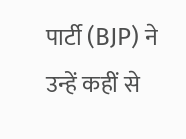पार्टी (BJP) ने उन्हें कहीं से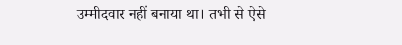उम्मीदवार नहीं बनाया था। तभी से ऐसे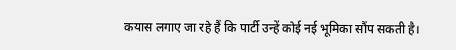कयास लगाए जा रहे हैं कि पार्टी उन्हें कोई नई भूमिका सौंप सकती है।